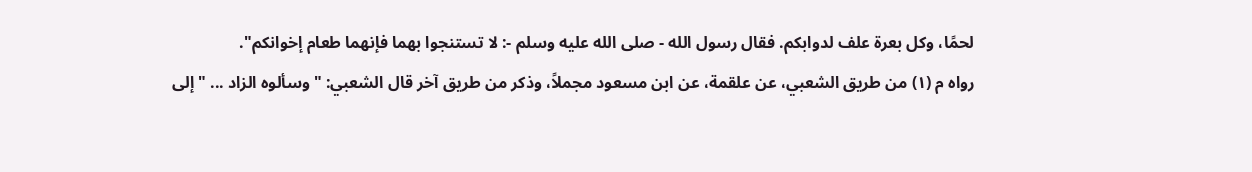لحمًا، وكل بعرة علف لدوابكم. فقال رسول الله - صلى الله عليه وسلم -: لا تستنجوا بهما فإنهما طعام إخوانكم".
رواه م (١) من طريق الشعبي، عن علقمة، عن ابن مسعود مجملاً، وذكر من طريق آخر قال الشعبي: "وسألوه الزاد ... " إلى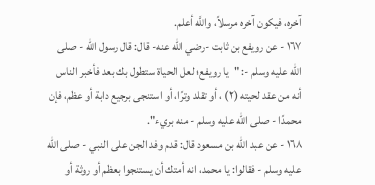آخره، فيكون آخره مرسلاً، واللَّه أعلم.
١٦٧ - عن رويفع بن ثابت -رضي الله عنه- قال: قال رسول الله - صلى الله عليه وسلم -: "يا رويفع؛ لعل الحياة ستطول بك بعد فأخبر الناس أنه من عقد لحيته (٢) ، أو تقلد وترًا، أو استنجى برجيع دابة أو عظم، فإن محمدًا - صلى الله عليه وسلم - منه بريء".
١٦٨ - عن عبد الله بن مسعود قال: قدم وفد الجن على النبي - صلى الله عليه وسلم - فقالوا: يا محمد، انه أمتك أن يستنجوا بعظم أو روثة أو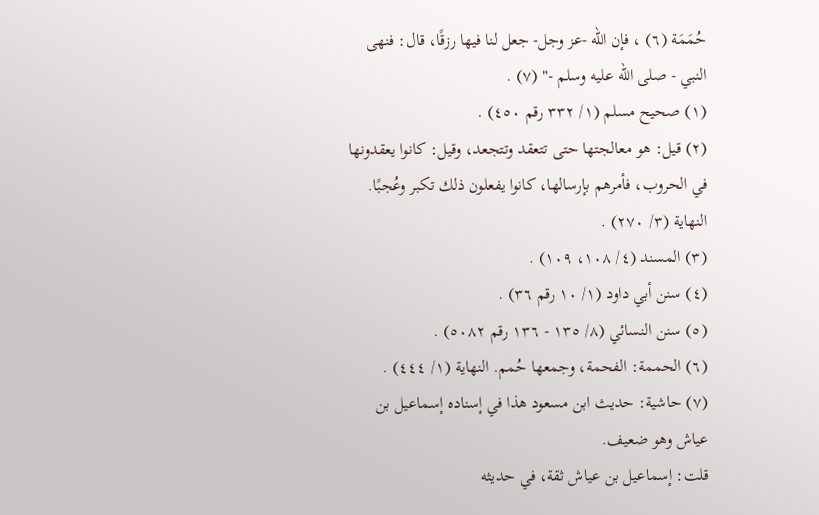حُمَمَة (٦) ، فإن الله -عز وجل- جعل لنا فيها رزقًا، قال: فنهى النبي - صلى الله عليه وسلم -" (٧) .
(١) صحيح مسلم (١/ ٣٣٢ رقم ٤٥٠) .
(٢) قيل: هو معالجتها حتى تتعقد وتتجعد، وقيل: كانوا يعقدونها في الحروب، فأمرهم بإرسالها، كانوا يفعلون ذلك تكبر وعُجبًا. النهاية (٣/ ٢٧٠) .
(٣) المسند (٤/ ١٠٨، ١٠٩) .
(٤) سنن أبي داود (١/ ١٠ رقم ٣٦) .
(٥) سنن النسائي (٨/ ١٣٥ - ١٣٦ رقم ٥٠٨٢) .
(٦) الحممة: الفحمة، وجمعها حُمم. النهاية (١/ ٤٤٤) .
(٧) حاشية: حديث ابن مسعود هذا في إسناده إسماعيل بن عياش وهو ضعيف.
قلت: إسماعيل بن عياش ثقة، في حديثه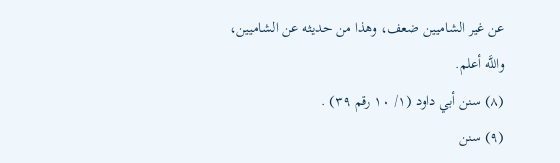عن غير الشاميين ضعف، وهذا من حديثه عن الشاميين، واللَّه أعلم.
(٨) سنن أبي داود (١/ ١٠ رقم ٣٩) .
(٩) سنن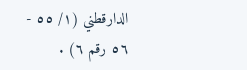الدارقطني (١/ ٥٥ - ٥٦ رقم ٦) .